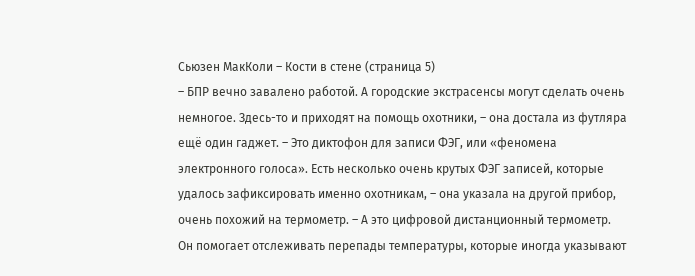Сьюзен МакКоли – Кости в стене (страница 5)
– БПР вечно завалено работой. А городские экстрасенсы могут сделать очень немногое. Здесь-то и приходят на помощь охотники, – она достала из футляра ещё один гаджет. – Это диктофон для записи ФЭГ, или «феномена электронного голоса». Есть несколько очень крутых ФЭГ записей, которые удалось зафиксировать именно охотникам, – она указала на другой прибор, очень похожий на термометр. – А это цифровой дистанционный термометр. Он помогает отслеживать перепады температуры, которые иногда указывают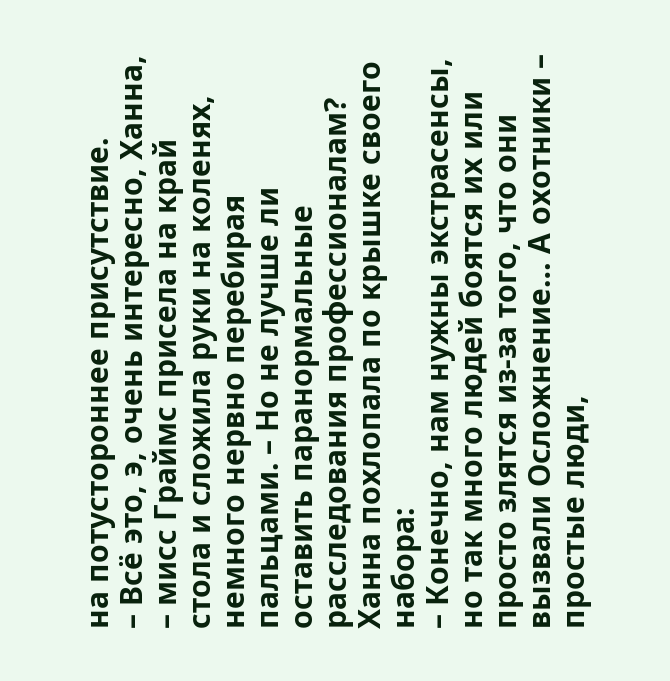на потустороннее присутствие.
– Всё это, э, очень интересно, Ханна, – мисс Граймс присела на край стола и сложила руки на коленях, немного нервно перебирая пальцами. – Но не лучше ли оставить паранормальные расследования профессионалам?
Ханна похлопала по крышке своего набора:
– Конечно, нам нужны экстрасенсы, но так много людей боятся их или просто злятся из-за того, что они вызвали Осложнение… А охотники – простые люди,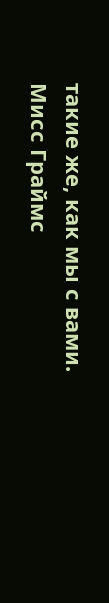такие же, как мы с вами.
Мисс Граймс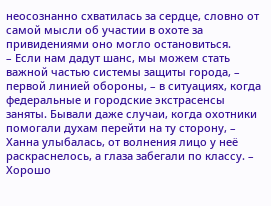неосознанно схватилась за сердце, словно от самой мысли об участии в охоте за привидениями оно могло остановиться.
– Если нам дадут шанс, мы можем стать важной частью системы защиты города, – первой линией обороны, – в ситуациях, когда федеральные и городские экстрасенсы заняты. Бывали даже случаи, когда охотники помогали духам перейти на ту сторону, – Ханна улыбалась, от волнения лицо у неё раскраснелось, а глаза забегали по классу. – Хорошо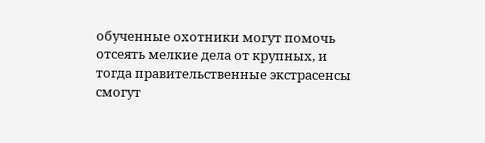обученные охотники могут помочь отсеять мелкие дела от крупных, и тогда правительственные экстрасенсы смогут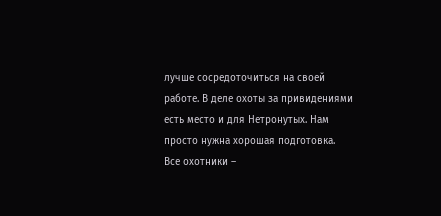лучше сосредоточиться на своей работе. В деле охоты за привидениями есть место и для Нетронутых. Нам просто нужна хорошая подготовка.
Все охотники –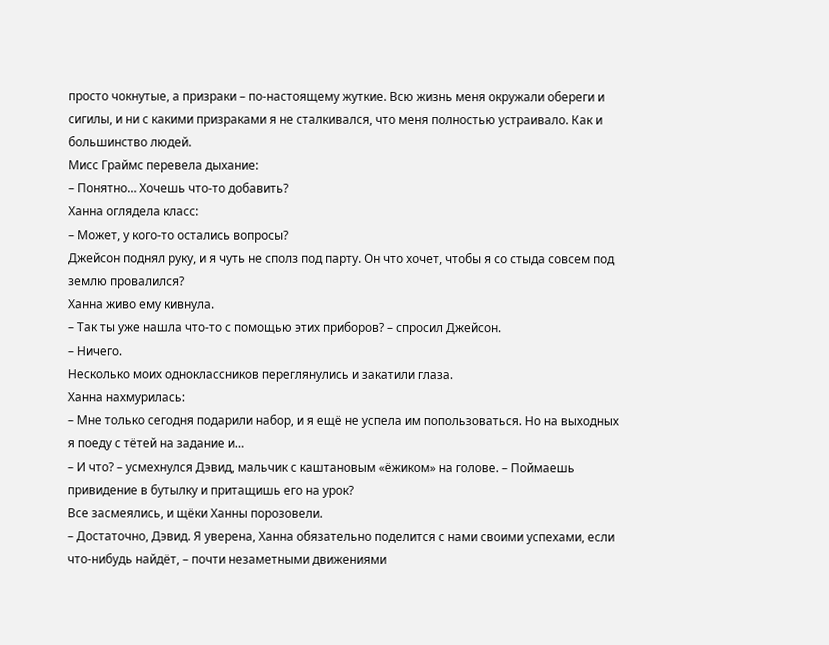просто чокнутые, а призраки – по-настоящему жуткие. Всю жизнь меня окружали обереги и сигилы, и ни с какими призраками я не сталкивался, что меня полностью устраивало. Как и большинство людей.
Мисс Граймс перевела дыхание:
– Понятно… Хочешь что-то добавить?
Ханна оглядела класс:
– Может, у кого-то остались вопросы?
Джейсон поднял руку, и я чуть не сполз под парту. Он что хочет, чтобы я со стыда совсем под землю провалился?
Ханна живо ему кивнула.
– Так ты уже нашла что-то с помощью этих приборов? – спросил Джейсон.
– Ничего.
Несколько моих одноклассников переглянулись и закатили глаза.
Ханна нахмурилась:
– Мне только сегодня подарили набор, и я ещё не успела им попользоваться. Но на выходных я поеду с тётей на задание и…
– И что? – усмехнулся Дэвид, мальчик с каштановым «ёжиком» на голове. – Поймаешь привидение в бутылку и притащишь его на урок?
Все засмеялись, и щёки Ханны порозовели.
– Достаточно, Дэвид. Я уверена, Ханна обязательно поделится с нами своими успехами, если что-нибудь найдёт, – почти незаметными движениями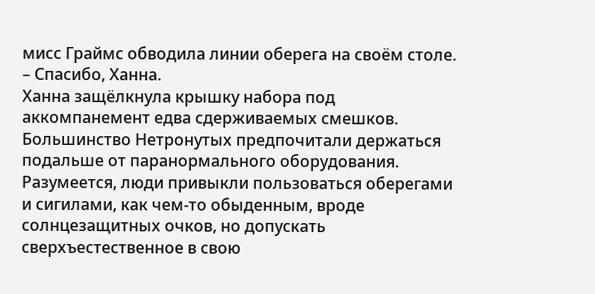мисс Граймс обводила линии оберега на своём столе. – Спасибо, Ханна.
Ханна защёлкнула крышку набора под аккомпанемент едва сдерживаемых смешков. Большинство Нетронутых предпочитали держаться подальше от паранормального оборудования. Разумеется, люди привыкли пользоваться оберегами и сигилами, как чем-то обыденным, вроде солнцезащитных очков, но допускать сверхъестественное в свою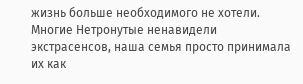жизнь больше необходимого не хотели. Многие Нетронутые ненавидели экстрасенсов, наша семья просто принимала их как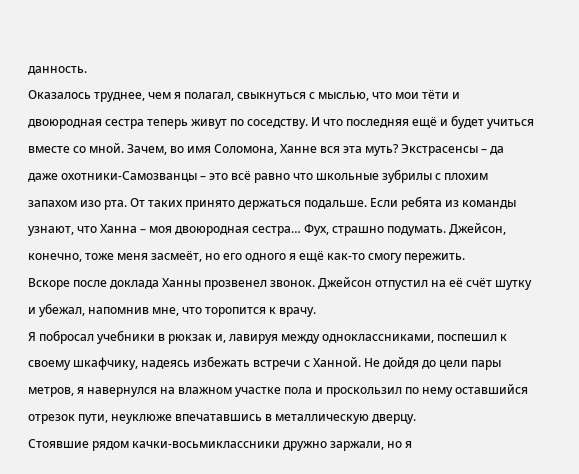данность.
Оказалось труднее, чем я полагал, свыкнуться с мыслью, что мои тёти и двоюродная сестра теперь живут по соседству. И что последняя ещё и будет учиться вместе со мной. Зачем, во имя Соломона, Ханне вся эта муть? Экстрасенсы – да даже охотники-Самозванцы – это всё равно что школьные зубрилы с плохим запахом изо рта. От таких принято держаться подальше. Если ребята из команды узнают, что Ханна – моя двоюродная сестра… Фух, страшно подумать. Джейсон, конечно, тоже меня засмеёт, но его одного я ещё как-то смогу пережить.
Вскоре после доклада Ханны прозвенел звонок. Джейсон отпустил на её счёт шутку и убежал, напомнив мне, что торопится к врачу.
Я побросал учебники в рюкзак и, лавируя между одноклассниками, поспешил к своему шкафчику, надеясь избежать встречи с Ханной. Не дойдя до цели пары метров, я навернулся на влажном участке пола и проскользил по нему оставшийся отрезок пути, неуклюже впечатавшись в металлическую дверцу.
Стоявшие рядом качки-восьмиклассники дружно заржали, но я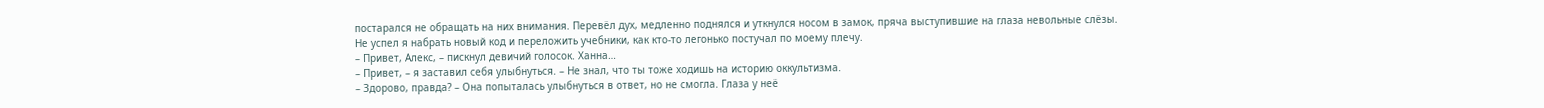постарался не обращать на них внимания. Перевёл дух, медленно поднялся и уткнулся носом в замок, пряча выступившие на глаза невольные слёзы.
Не успел я набрать новый код и переложить учебники, как кто-то легонько постучал по моему плечу.
– Привет, Алекс, – пискнул девичий голосок. Ханна…
– Привет, – я заставил себя улыбнуться. – Не знал, что ты тоже ходишь на историю оккультизма.
– Здорово, правда? – Она попыталась улыбнуться в ответ, но не смогла. Глаза у неё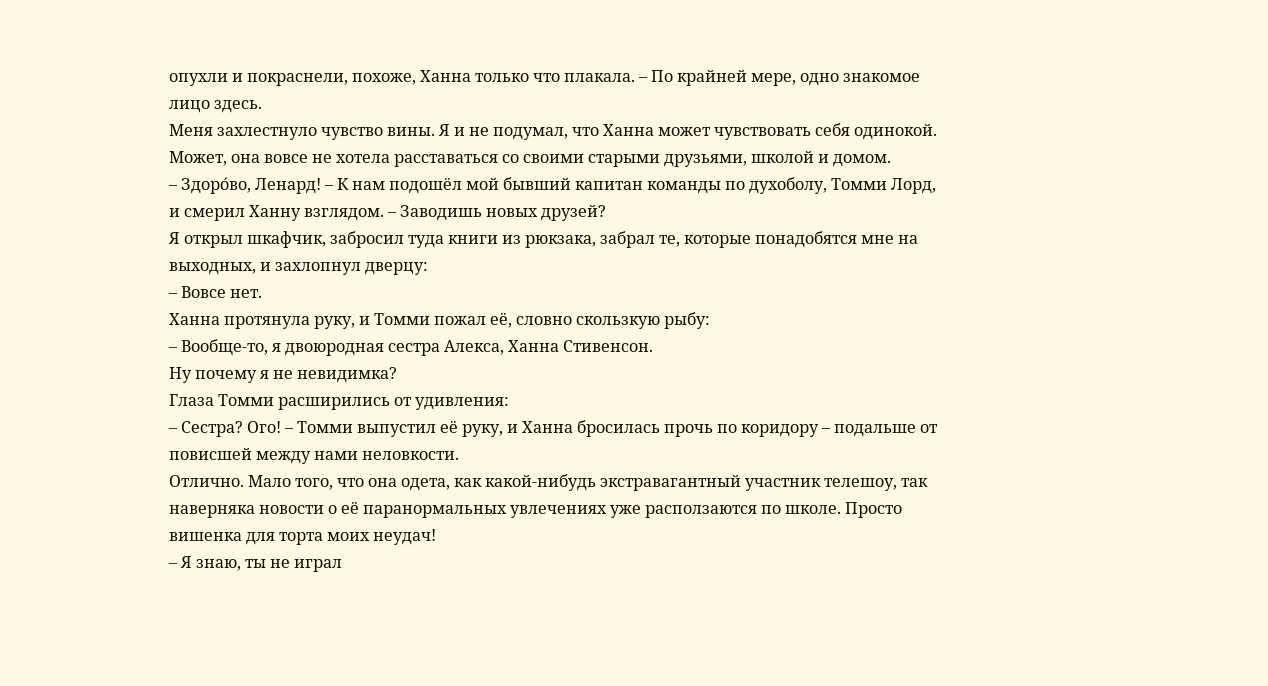опухли и покраснели, похоже, Ханна только что плакала. – По крайней мере, одно знакомое лицо здесь.
Меня захлестнуло чувство вины. Я и не подумал, что Ханна может чувствовать себя одинокой. Может, она вовсе не хотела расставаться со своими старыми друзьями, школой и домом.
– Здоро́во, Ленард! – К нам подошёл мой бывший капитан команды по духоболу, Томми Лорд, и смерил Ханну взглядом. – Заводишь новых друзей?
Я открыл шкафчик, забросил туда книги из рюкзака, забрал те, которые понадобятся мне на выходных, и захлопнул дверцу:
– Вовсе нет.
Ханна протянула руку, и Томми пожал её, словно скользкую рыбу:
– Вообще-то, я двоюродная сестра Алекса, Ханна Стивенсон.
Ну почему я не невидимка?
Глаза Томми расширились от удивления:
– Сестра? Ого! – Томми выпустил её руку, и Ханна бросилась прочь по коридору – подальше от повисшей между нами неловкости.
Отлично. Мало того, что она одета, как какой-нибудь экстравагантный участник телешоу, так наверняка новости о её паранормальных увлечениях уже расползаются по школе. Просто вишенка для торта моих неудач!
– Я знаю, ты не играл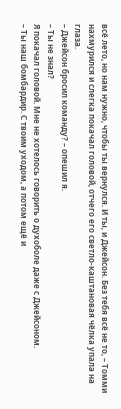всё лето, но нам нужно, чтобы ты вернулся. И ты, и Джейсон. Без тебя всё не то, – Томми нахмурился и слегка покачал головой, отчего его светло-каштановая чёлка упала на глаза.
– Джейсон бросил команду? – опешил я.
– Ты не знал?
Я покачал головой. Мне не хотелось говорить о духоболе даже с Джейсоном.
– Ты наш бомбардир. С твоим уходом, а потом ещё и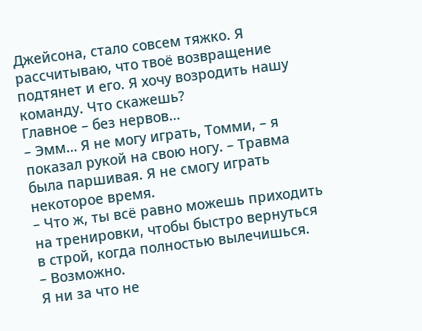Джейсона, стало совсем тяжко. Я рассчитываю, что твоё возвращение подтянет и его. Я хочу возродить нашу команду. Что скажешь?
Главное – без нервов…
– Эмм… Я не могу играть, Томми, – я показал рукой на свою ногу. – Травма была паршивая. Я не смогу играть некоторое время.
– Что ж, ты всё равно можешь приходить на тренировки, чтобы быстро вернуться в строй, когда полностью вылечишься.
– Возможно.
Я ни за что не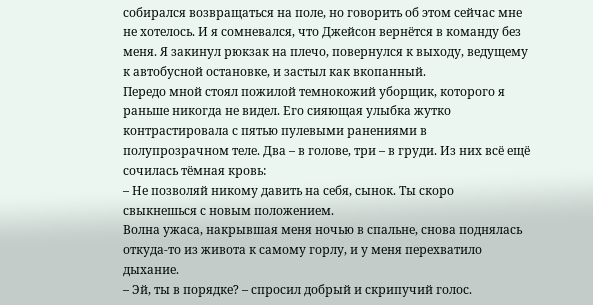собирался возвращаться на поле, но говорить об этом сейчас мне не хотелось. И я сомневался, что Джейсон вернётся в команду без меня. Я закинул рюкзак на плечо, повернулся к выходу, ведущему к автобусной остановке, и застыл как вкопанный.
Передо мной стоял пожилой темнокожий уборщик, которого я раньше никогда не видел. Его сияющая улыбка жутко контрастировала с пятью пулевыми ранениями в полупрозрачном теле. Два – в голове, три – в груди. Из них всё ещё сочилась тёмная кровь:
– Не позволяй никому давить на себя, сынок. Ты скоро свыкнешься с новым положением.
Волна ужаса, накрывшая меня ночью в спальне, снова поднялась откуда-то из живота к самому горлу, и у меня перехватило дыхание.
– Эй, ты в порядке? – спросил добрый и скрипучий голос.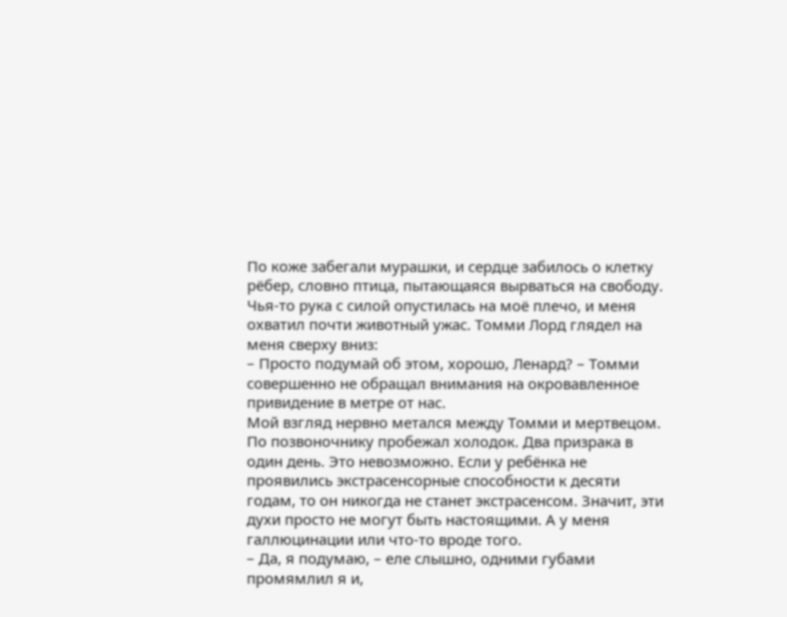По коже забегали мурашки, и сердце забилось о клетку рёбер, словно птица, пытающаяся вырваться на свободу.
Чья-то рука с силой опустилась на моё плечо, и меня охватил почти животный ужас. Томми Лорд глядел на меня сверху вниз:
– Просто подумай об этом, хорошо, Ленард? – Томми совершенно не обращал внимания на окровавленное привидение в метре от нас.
Мой взгляд нервно метался между Томми и мертвецом. По позвоночнику пробежал холодок. Два призрака в один день. Это невозможно. Если у ребёнка не проявились экстрасенсорные способности к десяти годам, то он никогда не станет экстрасенсом. Значит, эти духи просто не могут быть настоящими. А у меня галлюцинации или что-то вроде того.
– Да, я подумаю, – еле слышно, одними губами промямлил я и,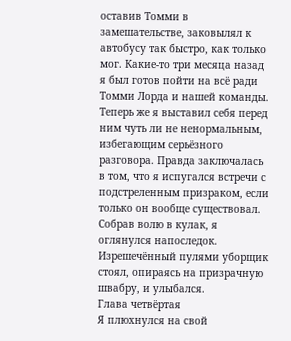оставив Томми в замешательстве, заковылял к автобусу так быстро, как только мог. Какие-то три месяца назад я был готов пойти на всё ради Томми Лорда и нашей команды. Теперь же я выставил себя перед ним чуть ли не ненормальным, избегающим серьёзного разговора. Правда заключалась в том, что я испугался встречи с подстреленным призраком, если только он вообще существовал.
Собрав волю в кулак, я оглянулся напоследок. Изрешечённый пулями уборщик стоял, опираясь на призрачную швабру, и улыбался.
Глава четвёртая
Я плюхнулся на свой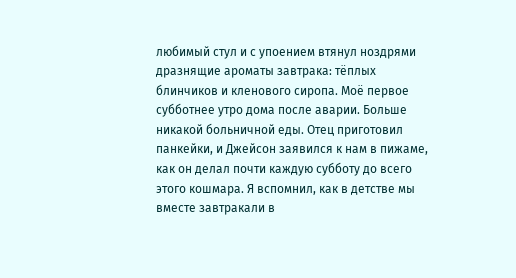любимый стул и с упоением втянул ноздрями дразнящие ароматы завтрака: тёплых блинчиков и кленового сиропа. Моё первое субботнее утро дома после аварии. Больше никакой больничной еды. Отец приготовил панкейки, и Джейсон заявился к нам в пижаме, как он делал почти каждую субботу до всего этого кошмара. Я вспомнил, как в детстве мы вместе завтракали в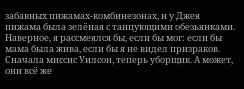забавных пижамах-комбинезонах, и у Джея пижама была зелёная с танцующими обезьянками. Наверное, я рассмеялся бы, если бы мог: если бы мама была жива, если бы я не видел призраков. Сначала миссис Уилсон, теперь уборщик. А может, они всё же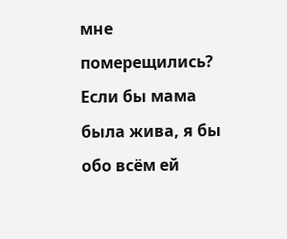мне померещились? Если бы мама была жива, я бы обо всём ей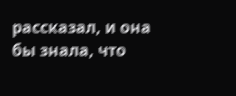рассказал, и она бы знала, что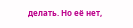делать. Но её нет,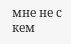мне не с кем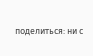поделиться: ни с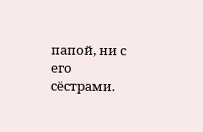папой, ни с его сёстрами.